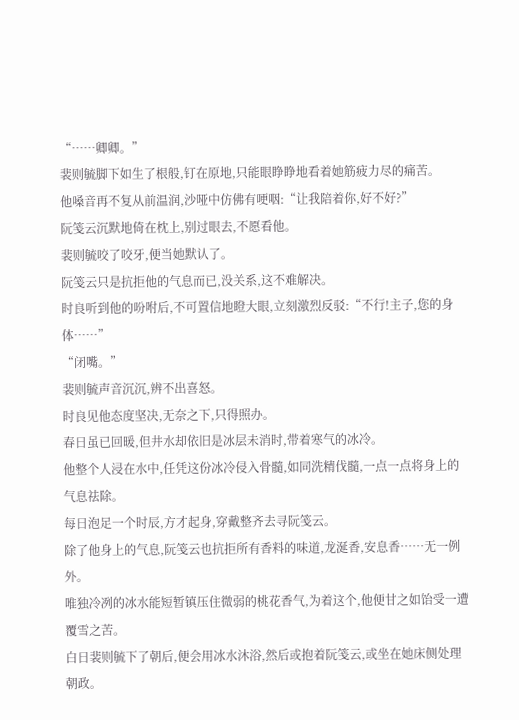“……卿卿。”
裴则毓脚下如生了根般,钉在原地,只能眼睁睁地看着她筋疲力尽的痛苦。
他嗓音再不复从前温润,沙哑中仿佛有哽咽:“让我陪着你,好不好?”
阮笺云沉默地倚在枕上,别过眼去,不愿看他。
裴则毓咬了咬牙,便当她默认了。
阮笺云只是抗拒他的气息而已,没关系,这不难解决。
时良听到他的吩咐后,不可置信地瞪大眼,立刻激烈反驳:“不行!主子,您的身体……”
“闭嘴。”
裴则毓声音沉沉,辨不出喜怒。
时良见他态度坚决,无奈之下,只得照办。
春日虽已回暖,但井水却依旧是冰层未消时,带着寒气的冰冷。
他整个人浸在水中,任凭这份冰冷侵入骨髓,如同洗精伐髓,一点一点将身上的气息祛除。
每日泡足一个时辰,方才起身,穿戴整齐去寻阮笺云。
除了他身上的气息,阮笺云也抗拒所有香料的味道,龙涎香,安息香……无一例外。
唯独冷冽的冰水能短暂镇压住微弱的桃花香气,为着这个,他便甘之如饴受一遭覆雪之苦。
白日裴则毓下了朝后,便会用冰水沐浴,然后或抱着阮笺云,或坐在她床侧处理朝政。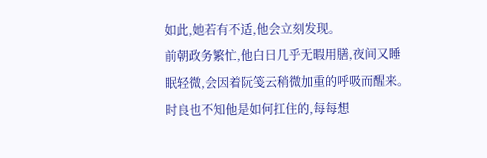如此,她若有不适,他会立刻发现。
前朝政务繁忙,他白日几乎无暇用膳,夜间又睡眠轻微,会因着阮笺云稍微加重的呼吸而醒来。
时良也不知他是如何扛住的,每每想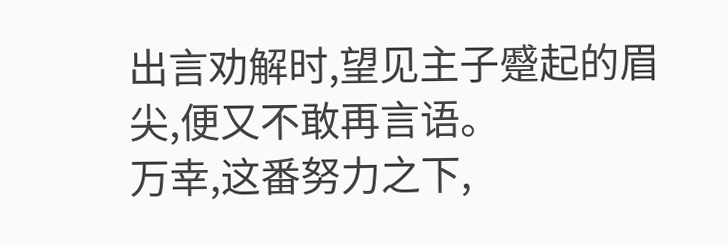出言劝解时,望见主子蹙起的眉尖,便又不敢再言语。
万幸,这番努力之下,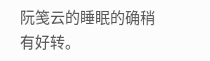阮笺云的睡眠的确稍有好转。